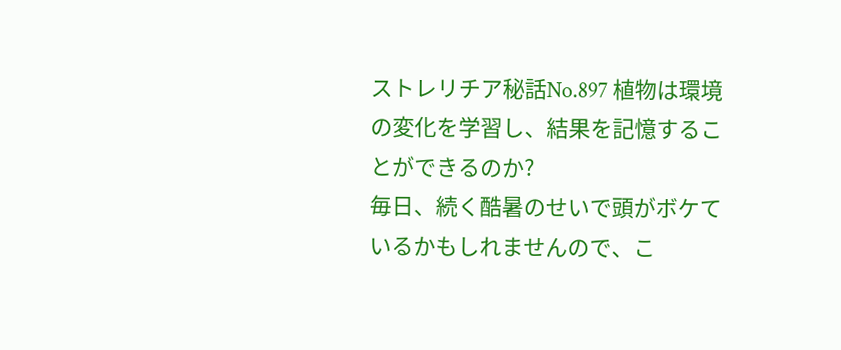ストレリチア秘話No.897 植物は環境の変化を学習し、結果を記憶することができるのか?
毎日、続く酷暑のせいで頭がボケているかもしれませんので、こ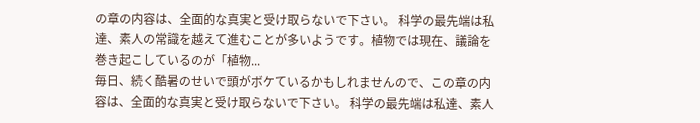の章の内容は、全面的な真実と受け取らないで下さい。 科学の最先端は私達、素人の常識を越えて進むことが多いようです。植物では現在、議論を巻き起こしているのが「植物...
毎日、続く酷暑のせいで頭がボケているかもしれませんので、この章の内容は、全面的な真実と受け取らないで下さい。 科学の最先端は私達、素人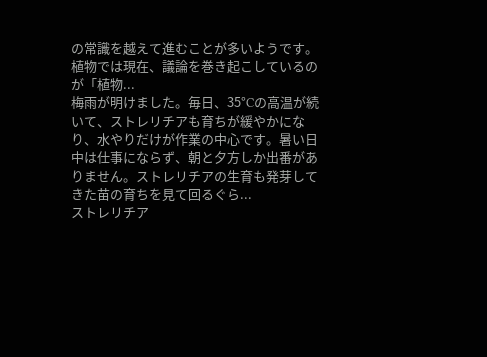の常識を越えて進むことが多いようです。植物では現在、議論を巻き起こしているのが「植物...
梅雨が明けました。毎日、35°Cの高温が続いて、ストレリチアも育ちが緩やかになり、水やりだけが作業の中心です。暑い日中は仕事にならず、朝と夕方しか出番がありません。ストレリチアの生育も発芽してきた苗の育ちを見て回るぐら...
ストレリチア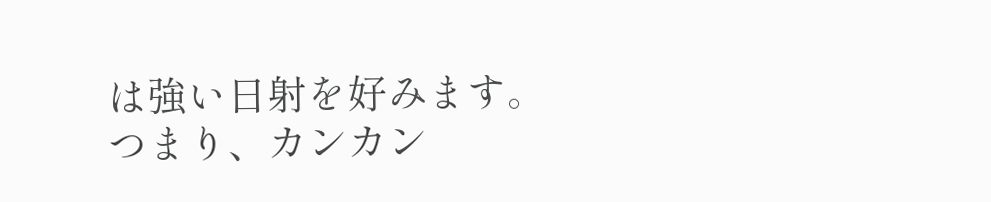は強い日射を好みます。つまり、カンカン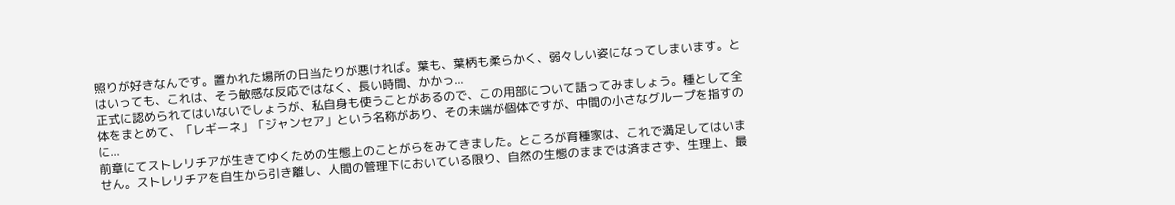照りが好きなんです。置かれた場所の日当たりが悪ければ。葉も、葉柄も柔らかく、弱々しい姿になってしまいます。とはいっても、これは、そう敏感な反応ではなく、長い時間、かかっ...
正式に認められてはいないでしょうが、私自身も使うことがあるので、この用部について語ってみましょう。種として全体をまとめて、「レギーネ」「ジャンセア」という名称があり、その未端が個体ですが、中間の小さなグループを指すのに...
前章にてストレリチアが生きてゆくための生態上のことがらをみてきました。ところが育種家は、これで満足してはいません。ストレリチアを自生から引き離し、人間の管理下においている限り、自然の生態のままでは済まさず、生理上、最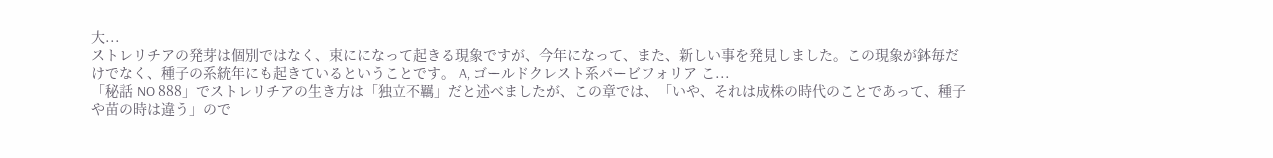大...
ストレリチアの発芽は個別ではなく、束にになって起きる現象ですが、今年になって、また、新しい事を発見しました。この現象が鉢毎だけでなく、種子の系統年にも起きているということです。 A, ゴールドクレスト系パービフォリア こ...
「秘話 NO 888」でストレリチアの生き方は「独立不羈」だと述べましたが、この章では、「いや、それは成株の時代のことであって、種子や苗の時は違う」ので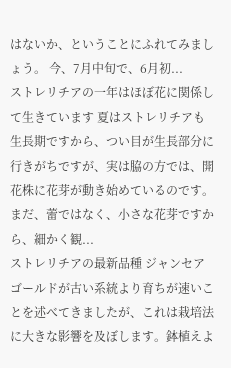はないか、ということにふれてみましょう。 今、7月中旬で、6月初...
ストレリチアの一年はほぼ花に関係して生きています 夏はストレリチアも生長期ですから、つい目が生長部分に行きがちですが、実は脇の方では、開花株に花芽が動き始めているのです。まだ、蕾ではなく、小さな花芽ですから、細かく観...
ストレリチアの最新品種 ジャンセアゴールドが古い系統より育ちが速いことを述べてきましたが、これは栽培法に大きな影響を及ぼします。鉢植えよ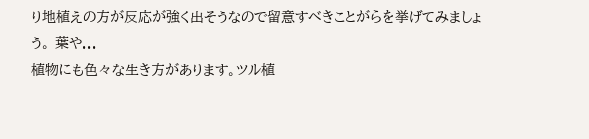り地植えの方が反応が強く出そうなので留意すべきことがらを挙げてみましょう。 葉や...
植物にも色々な生き方があります。ツル植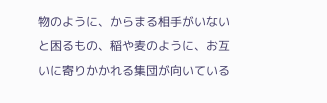物のように、からまる相手がいないと困るもの、稲や麦のように、お互いに寄りかかれる集団が向いている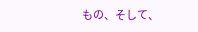もの、そして、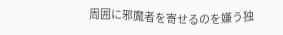周囲に邪魔者を寄せるのを嫌う独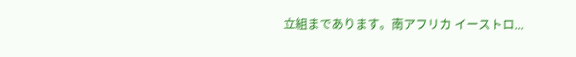立組まであります。南アフリカ イーストロ...